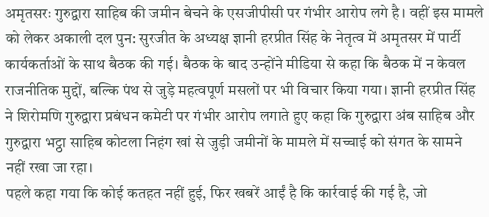अमृतसरः गुरुद्वारा साहिब की जमीन बेचने के एसजीपीसी पर गंभीर आरोप लगे है। वहीं इस मामले को लेकर अकाली दल पुन: सुरजीत के अध्यक्ष ज्ञानी हरप्रीत सिंह के नेतृत्व में अमृतसर में पार्टी कार्यकर्ताओं के साथ बैठक की गई। बैठक के बाद उन्होंने मीडिया से कहा कि बैठक में न केवल राजनीतिक मुद्दों, बल्कि पंथ से जुड़े महत्वपूर्ण मसलों पर भी विचार किया गया। ज्ञानी हरप्रीत सिंह ने शिरोमणि गुरुद्वारा प्रबंधन कमेटी पर गंभीर आरोप लगाते हुए कहा कि गुरुद्वारा अंब साहिब और गुरुद्वारा भट्ठा साहिब कोटला निहंग खां से जुड़ी जमीनों के मामले में सच्चाई को संगत के सामने नहीं रखा जा रहा।
पहले कहा गया कि कोई कतहत नहीं हुई, फिर खबरें आईं है कि कार्रवाई की गई है, जो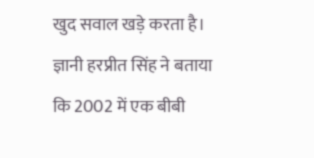खुद सवाल खड़े करता है। ज्ञानी हरप्रीत सिंह ने बताया कि 2002 में एक बीबी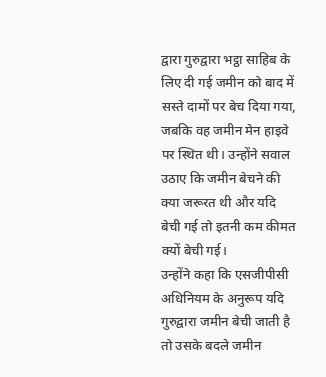द्वारा गुरुद्वारा भट्ठा साहिब के लिए दी गई जमीन को बाद में सस्ते दामों पर बेच दिया गया, जबकि वह जमीन मेन हाइवे पर स्थित थी। उन्होंने सवाल उठाए कि जमीन बेचने की क्या जरूरत थी और यदि बेची गई तो इतनी कम कीमत क्यों बेची गई।
उन्होंने कहा कि एसजीपीसी अधिनियम के अनुरूप यदि गुरुद्वारा जमीन बेची जाती है तो उसके बदले जमीन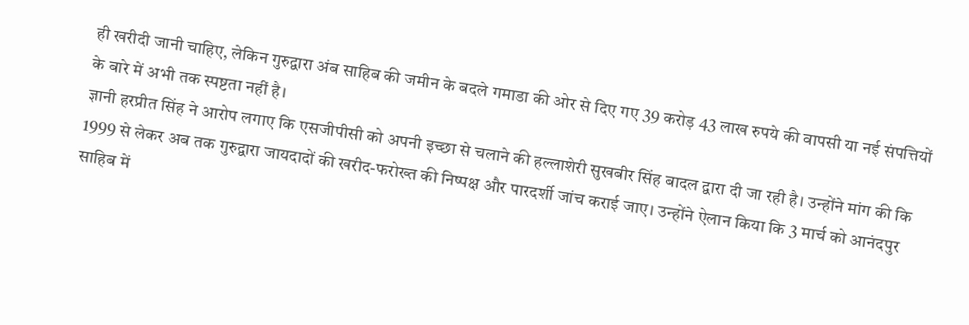ही खरीदी जानी चाहिए, लेकिन गुरुद्वारा अंब साहिब की जमीन के बदले गमाडा की ओर से दिए गए 39 करोड़ 43 लाख रुपये की वापसी या नई संपत्तियों के बारे में अभी तक स्पष्टता नहीं है।
ज्ञानी हरप्रीत सिंह ने आरोप लगाए कि एसजीपीसी को अपनी इच्छा से चलाने की हल्लाशेरी सुखबीर सिंह बादल द्वारा दी जा रही है। उन्होंने मांग की कि 1999 से लेकर अब तक गुरुद्वारा जायदादों की खरीद-फरोख्त की निष्पक्ष और पारदर्शी जांच कराई जाए। उन्होंने ऐलान किया कि 3 मार्च को आनंदपुर साहिब में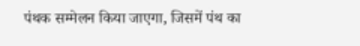पंथक सम्मेलन किया जाएगा, जिसमें पंथ का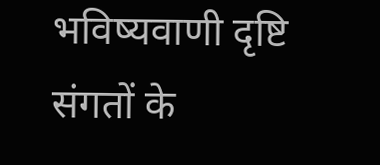भविष्यवाणी दृष्टि संगतों के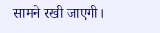सामने रखी जाएगी।